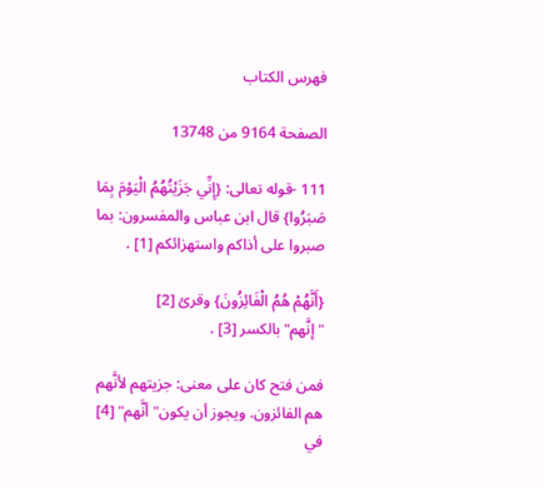فهرس الكتاب

الصفحة 9164 من 13748

111 -قوله تعالى: {إِنِّي جَزَيْتُهُمُ الْيَوْمَ بِمَا صَبَرُوا} قال ابن عباس والمفسرون: بما صبروا على أذاكم واستهزائكم [1] .

{أَنَّهُمْ هُمُ الْفَائِزُونَ} وقرئ [2] "إنَّهم"بالكسر [3] .

فمن فتح كان على معنى: جزيتهم لأنَّهم هم الفائزون. ويجوز أن يكون"أنَّهم" [4] في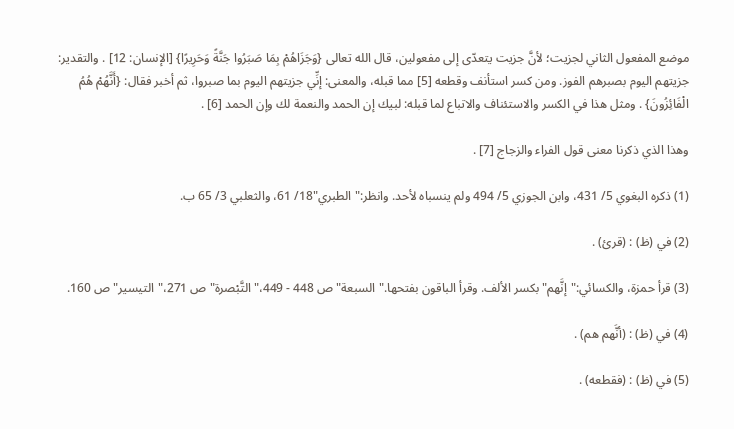موضع المفعول الثاني لجزيت؛ لأنَّ جزيت يتعدّى إلى مفعولين، قال الله تعالى {وَجَزَاهُمْ بِمَا صَبَرُوا جَنَّةً وَحَرِيرًا} [الإنسان: 12] . والتقدير: جزيتهم اليوم بصبرهم الفوز. ومن كسر استأنف وقطعه [5] مما قبله، والمعنى: إنِّي جزيتهم اليوم بما صبروا، ثم أخبر فقال: {أَنَّهُمْ هُمُ الْفَائِزُونَ} . ومثل هذا في الكسر والاستئناف والاتباع لما قبله: لبيك إن الحمد والنعمة لك وإن الحمد [6] .

وهذا الذي ذكرنا معنى قول الفراء والزجاج [7] .

(1) ذكره البغوي 5/ 431، وابن الجوزي 5/ 494 ولم ينسباه لأحد. وانظر:"الطبري"18/ 61، والثعلبي 3/ 65 ب.

(2) في (ظ) : (قرئ) .

(3) قرأ حمزة، والكسائي:"إنَّهم"بكسر الألف. وقرأ الباقون بفتحها."السبعة"ص 448 - 449،"التَّبْصرة"ص 271،"التيسير"ص 160.

(4) في (ظ) : (أنَّهم هم) .

(5) في (ظ) : (فقطعه) .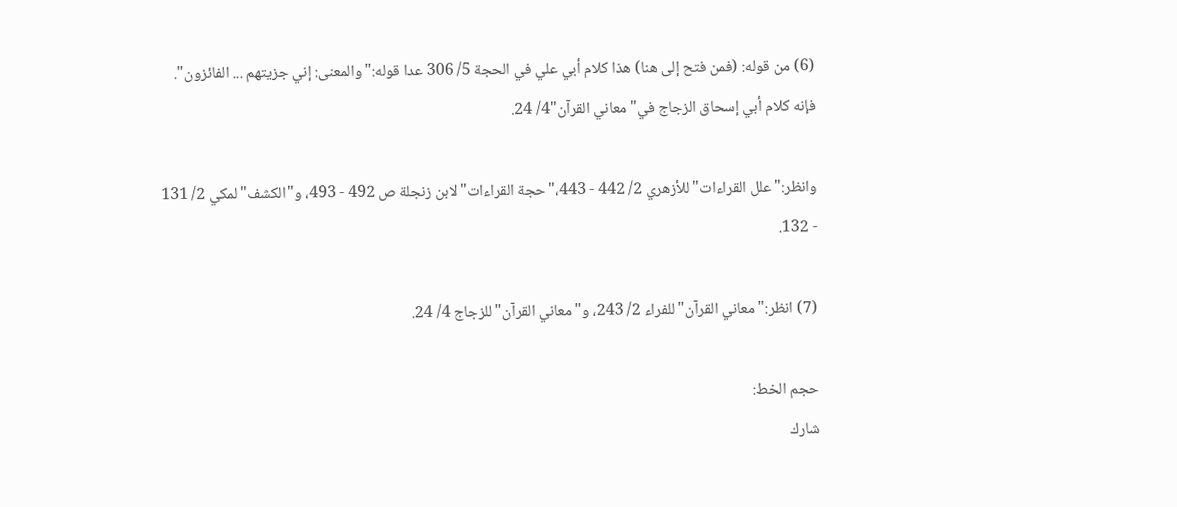(6) من قوله: (فمن فتح إلى هنا) هذا كلام أبي علي في الحجة 5/ 306 عدا قوله:"والمعنى: إني جزيتهم ... الفائزون". فإنه كلام أبي إسحاق الزجاج في"معاني القرآن"4/ 24.

وانظر:"علل القراءات"للأزهري 2/ 442 - 443،"حجة القراءات"لابن زنجلة ص 492 - 493، و"الكشف"لمكي 2/ 131 - 132.

(7) انظر:"معاني القرآن"للفراء 2/ 243، و"معاني القرآن"للزجاج 4/ 24.

حجم الخط:
شارك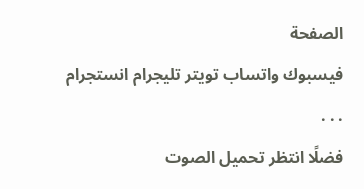الصفحة
فيسبوك واتساب تويتر تليجرام انستجرام
. . .
فضلًا انتظر تحميل الصوت